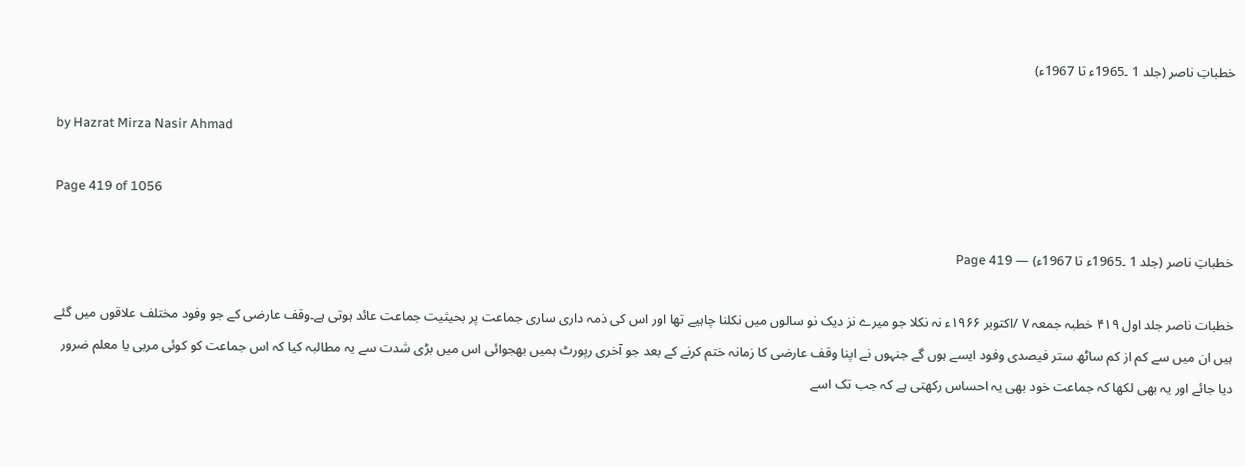خطباتِ ناصر (جلد 1 ۔1965ء تا 1967ء)

by Hazrat Mirza Nasir Ahmad

Page 419 of 1056

خطباتِ ناصر (جلد 1 ۔1965ء تا 1967ء) — Page 419

خطبات ناصر جلد اول ۴۱۹ خطبہ جمعہ ۷ /اکتوبر ۱۹۶۶ء نہ نکلا جو میرے نز دیک نو سالوں میں نکلنا چاہیے تھا اور اس کی ذمہ داری ساری جماعت پر بحیثیت جماعت عائد ہوتی ہے۔وقف عارضی کے جو وفود مختلف علاقوں میں گئے ہیں ان میں سے کم از کم ساٹھ ستر فیصدی وفود ایسے ہوں گے جنہوں نے اپنا وقف عارضی کا زمانہ ختم کرنے کے بعد جو آخری رپورٹ ہمیں بھجوائی اس میں بڑی شدت سے یہ مطالبہ کیا کہ اس جماعت کو کوئی مربی یا معلم ضرور دیا جائے اور یہ بھی لکھا کہ جماعت خود بھی یہ احساس رکھتی ہے کہ جب تک اسے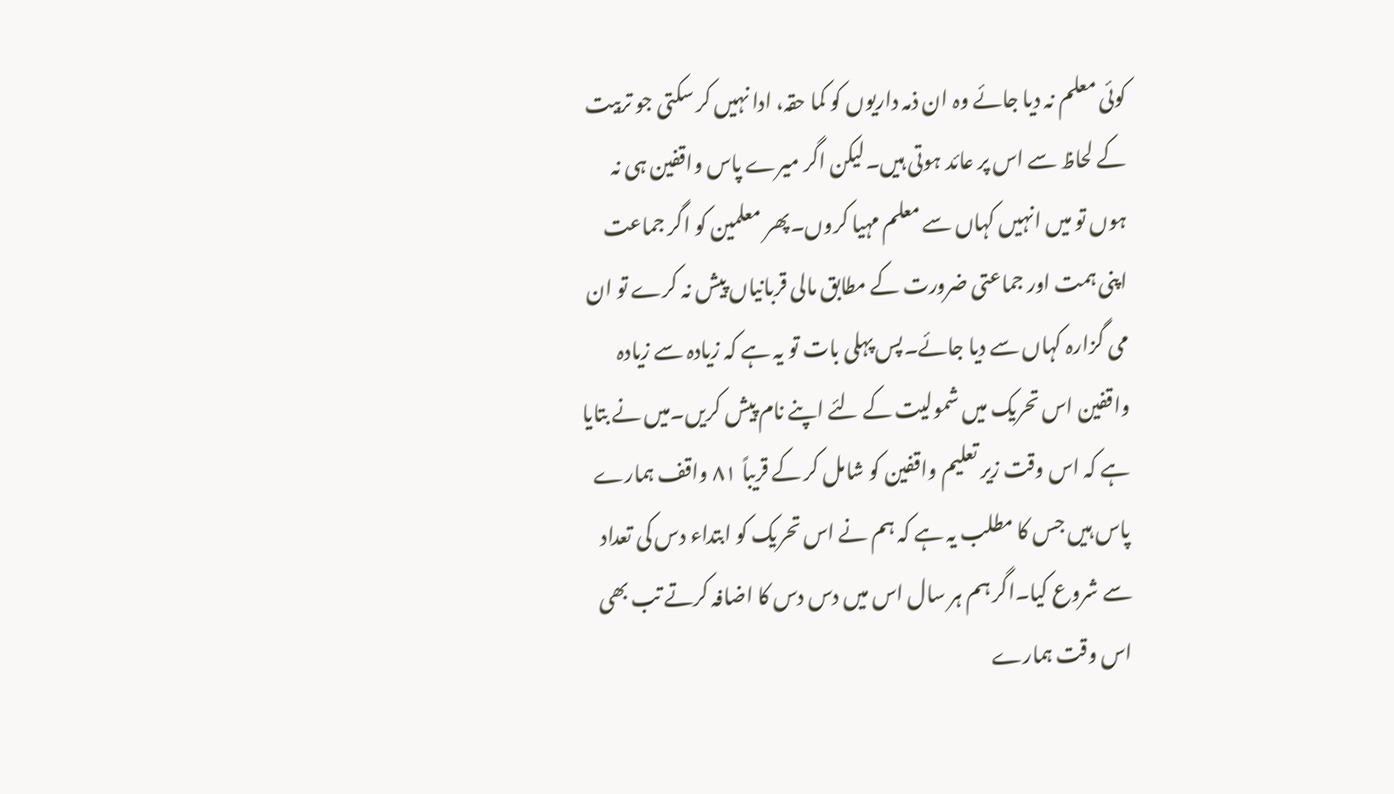کوئی معلم نہ دیا جائے وہ ان ذمہ داریوں کو کما حقہ، ادا نہیں کر سکتی جو تربیت کے لحاظ سے اس پر عائد ہوتی ہیں۔لیکن اگر میرے پاس واقفین ہی نہ ہوں تو میں انہیں کہاں سے معلم مہیا کروں۔پھر معلمین کو اگر جماعت اپنی ہمت اور جماعتی ضرورت کے مطابق مالی قربانیاں پیش نہ کرے تو ان می گزارہ کہاں سے دیا جائے۔پس پہلی بات تو یہ ہے کہ زیادہ سے زیادہ واقفین اس تحریک میں شمولیت کے لئے اپنے نام پیش کریں۔میں نے بتایا ہے کہ اس وقت زیر تعلیم واقفین کو شامل کر کے قریباً ۸۱ واقف ہمارے پاس ہیں جس کا مطلب یہ ہے کہ ہم نے اس تحریک کو ابتداء دس کی تعداد سے شروع کیا۔اگر ہم ہر سال اس میں دس دس کا اضافہ کرتے تب بھی اس وقت ہمارے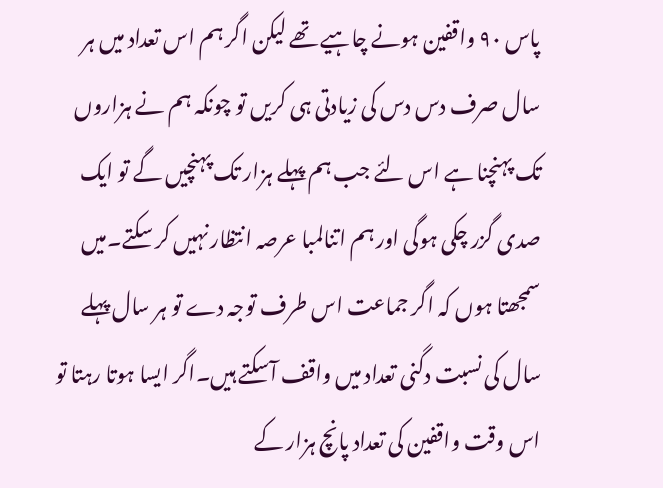پاس ۹۰ واقفین ہونے چاہیے تھے لیکن اگر ہم اس تعداد میں ہر سال صرف دس دس کی زیادتی ہی کریں تو چونکہ ہم نے ہزاروں تک پہنچنا ہے اس لئے جب ہم پہلے ہزار تک پہنچیں گے تو ایک صدی گزر چکی ہوگی اور ہم اتنالمبا عرصہ انتظار نہیں کر سکتے۔میں سمجھتا ہوں کہ اگر جماعت اس طرف توجہ دے تو ہر سال پہلے سال کی نسبت دگنی تعداد میں واقف آسکتے ہیں۔اگر ایسا ہوتا رہتا تو اس وقت واقفین کی تعداد پانچ ہزار کے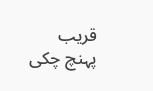قریب پہنچ چکی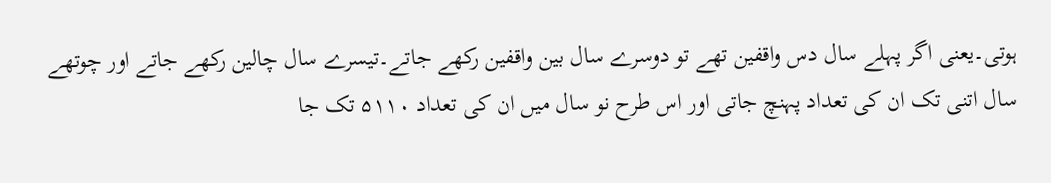ہوتی۔یعنی اگر پہلے سال دس واقفین تھے تو دوسرے سال بین واقفین رکھے جاتے۔تیسرے سال چالین رکھے جاتے اور چوتھے سال اتنی تک ان کی تعداد پہنچ جاتی اور اس طرح نو سال میں ان کی تعداد ۵۱۱۰ تک جا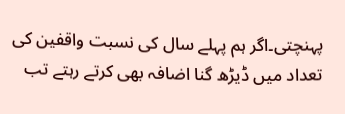پہنچتی۔اگر ہم پہلے سال کی نسبت واقفین کی تعداد میں ڈیڑھ گنا اضافہ بھی کرتے رہتے تب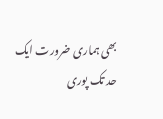بھی ہماری ضرورت ایک حد تک پوری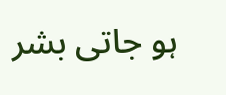ہو جاتی بشر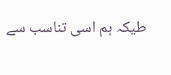طیکہ ہم اسی تناسب سے